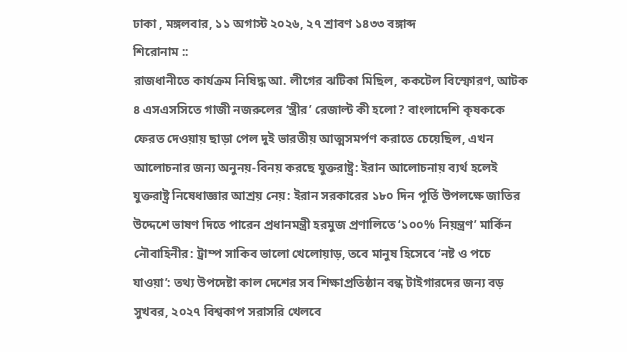ঢাকা , মঙ্গলবার, ১১ অগাস্ট ২০২৬, ২৭ শ্রাবণ ১৪৩৩ বঙ্গাব্দ
শিরোনাম ::
রাজধানীতে কার্যক্রম নিষিদ্ধ আ. লীগের ঝটিকা মিছিল, ককটেল বিস্ফোরণ, আটক ৪ এসএসসিতে গাজী নজরুলের ‘স্ত্রীর’ রেজাল্ট কী হলো? বাংলাদেশি কৃষককে ফেরত দেওয়ায় ছাড়া পেল দুই ভারতীয় আত্মসমর্পণ করাতে চেয়েছিল, এখন আলোচনার জন্য অনুনয়-বিনয় করছে যুক্তরাষ্ট্র: ইরান আলোচনায় ব্যর্থ হলেই যুক্তরাষ্ট্র নিষেধাজ্ঞার আশ্রয় নেয়: ইরান সরকারের ১৮০ দিন পূর্তি উপলক্ষে জাতির উদ্দেশে ভাষণ দিতে পারেন প্রধানমন্ত্রী হরমুজ প্রণালিতে ‘১০০% নিয়ন্ত্রণ’ মার্কিন নৌবাহিনীর: ট্রাম্প সাকিব ভালো খেলোয়াড়, তবে মানুষ হিসেবে ‘নষ্ট ও পচে যাওয়া’: তথ্য উপদেষ্টা কাল দেশের সব শিক্ষাপ্রতিষ্ঠান বন্ধ টাইগারদের জন্য বড় সুখবর, ২০২৭ বিশ্বকাপ সরাসরি খেলবে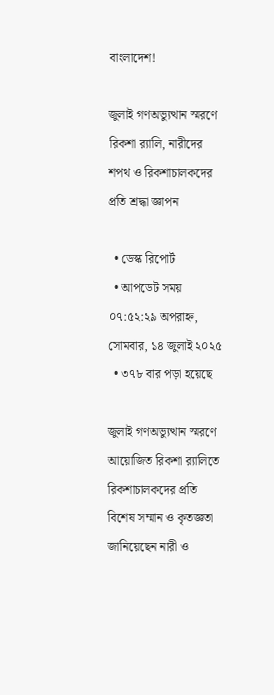বাংলাদেশ!

জুলাই গণঅভ্যুত্থান স্মরণে রিকশা র‍্যালি, নারীদের শপথ ও রিকশাচালকদের প্রতি শ্রদ্ধা জ্ঞাপন

  • ডেস্ক রিপোর্ট
  • আপডেট সময় ০৭:৫২:২৯ অপরাহ্ন, সোমবার, ১৪ জুলাই ২০২৫
  • ৩৭৮ বার পড়া হয়েছে

জুলাই গণঅভ্যুত্থান স্মরণে আয়োজিত রিকশা র‍্যালিতে রিকশাচালকদের প্রতি বিশেষ সম্মান ও কৃতজ্ঞতা জানিয়েছেন নারী ও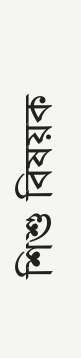শিশু বিষয়ক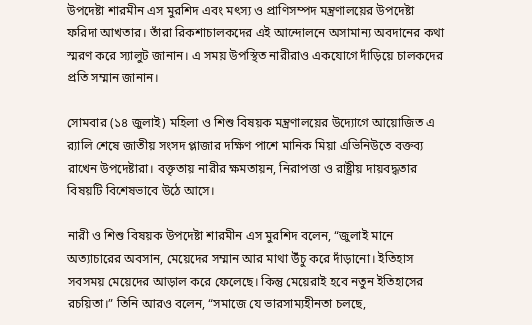উপদেষ্টা শারমীন এস মুরশিদ এবং মৎস্য ও প্রাণিসম্পদ মন্ত্রণালয়ের উপদেষ্টা ফরিদা আখতার। তাঁরা রিকশাচালকদের এই আন্দোলনে অসামান্য অবদানের কথা স্মরণ করে স্যালুট জানান। এ সময় উপস্থিত নারীরাও একযোগে দাঁড়িয়ে চালকদের প্রতি সম্মান জানান।

সোমবার (১৪ জুলাই) মহিলা ও শিশু বিষয়ক মন্ত্রণালয়ের উদ্যোগে আয়োজিত এ র‍্যালি শেষে জাতীয় সংসদ প্লাজার দক্ষিণ পাশে মানিক মিয়া এভিনিউতে বক্তব্য রাখেন উপদেষ্টারা। বক্তৃতায় নারীর ক্ষমতায়ন, নিরাপত্তা ও রাষ্ট্রীয় দায়বদ্ধতার বিষয়টি বিশেষভাবে উঠে আসে।

নারী ও শিশু বিষয়ক উপদেষ্টা শারমীন এস মুরশিদ বলেন, “জুলাই মানে অত্যাচারের অবসান, মেয়েদের সম্মান আর মাথা উঁচু করে দাঁড়ানো। ইতিহাস সবসময় মেয়েদের আড়াল করে ফেলেছে। কিন্তু মেয়েরাই হবে নতুন ইতিহাসের রচয়িতা।” তিনি আরও বলেন, “সমাজে যে ভারসাম্যহীনতা চলছে,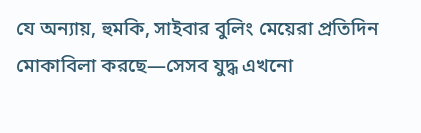যে অন্যায়, হুমকি, সাইবার বুলিং মেয়েরা প্রতিদিন মোকাবিলা করছে—সেসব যুদ্ধ এখনো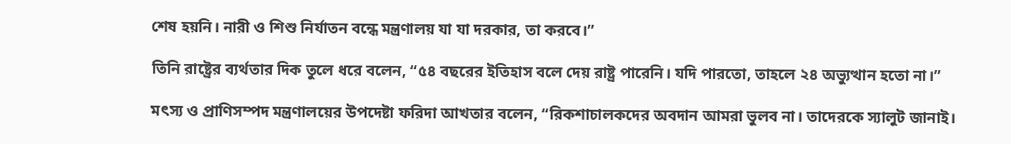শেষ হয়নি। নারী ও শিশু নির্যাতন বন্ধে মন্ত্রণালয় যা যা দরকার, তা করবে।”

তিনি রাষ্ট্রের ব্যর্থতার দিক তুলে ধরে বলেন, “৫৪ বছরের ইতিহাস বলে দেয় রাষ্ট্র পারেনি। যদি পারতো, তাহলে ২৪ অভ্যুত্থান হতো না।”

মৎস্য ও প্রাণিসম্পদ মন্ত্রণালয়ের উপদেষ্টা ফরিদা আখতার বলেন, “রিকশাচালকদের অবদান আমরা ভুলব না। তাদেরকে স্যালুট জানাই।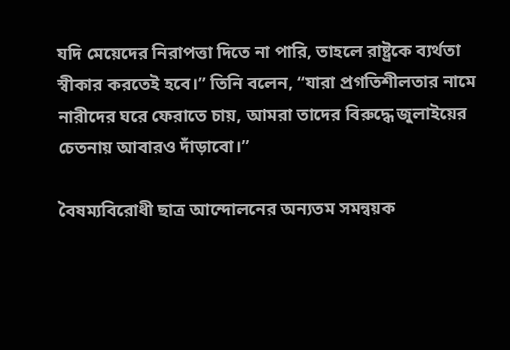যদি মেয়েদের নিরাপত্তা দিতে না পারি, তাহলে রাষ্ট্রকে ব্যর্থতা স্বীকার করতেই হবে।” তিনি বলেন, “যারা প্রগতিশীলতার নামে নারীদের ঘরে ফেরাতে চায়, আমরা তাদের বিরুদ্ধে জুলাইয়ের চেতনায় আবারও দাঁড়াবো।”

বৈষম্যবিরোধী ছাত্র আন্দোলনের অন্যতম সমন্বয়ক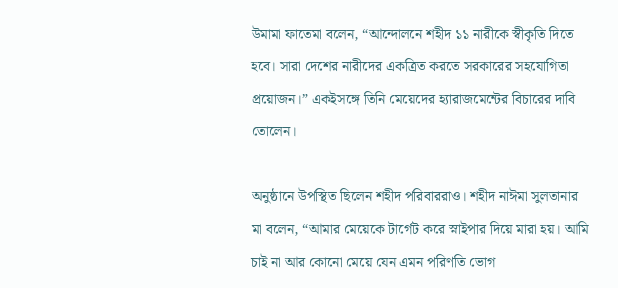উমামা ফাতেমা বলেন, “আন্দোলনে শহীদ ১১ নারীকে স্বীকৃতি দিতে হবে। সারা দেশের নারীদের একত্রিত করতে সরকারের সহযোগিতা প্রয়োজন।” একইসঙ্গে তিনি মেয়েদের হ্যারাজমেন্টের বিচারের দাবি তোলেন।

অনুষ্ঠানে উপস্থিত ছিলেন শহীদ পরিবাররাও। শহীদ নাঈমা সুলতানার মা বলেন, “আমার মেয়েকে টার্গেট করে স্নাইপার দিয়ে মারা হয়। আমি চাই না আর কোনো মেয়ে যেন এমন পরিণতি ভোগ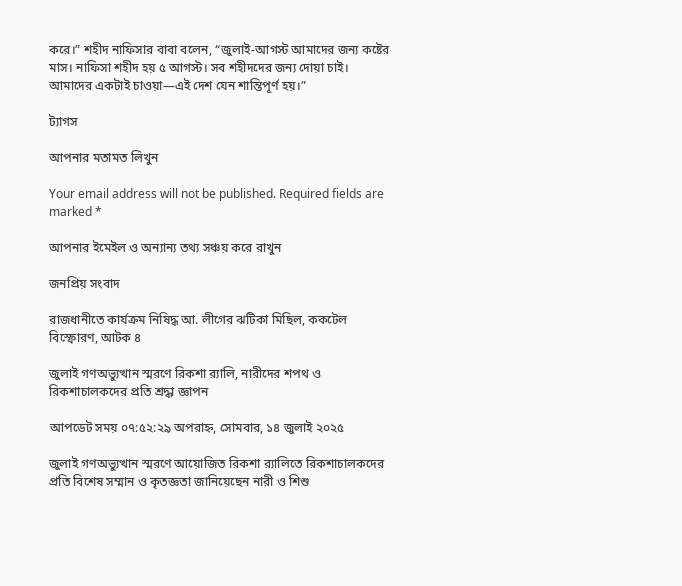করে।” শহীদ নাফিসার বাবা বলেন, “জুলাই-আগস্ট আমাদের জন্য কষ্টের মাস। নাফিসা শহীদ হয় ৫ আগস্ট। সব শহীদদের জন্য দোয়া চাই। আমাদের একটাই চাওয়া—এই দেশ যেন শান্তিপূর্ণ হয়।”

ট্যাগস

আপনার মতামত লিখুন

Your email address will not be published. Required fields are marked *

আপনার ইমেইল ও অন্যান্য তথ্য সঞ্চয় করে রাখুন

জনপ্রিয় সংবাদ

রাজধানীতে কার্যক্রম নিষিদ্ধ আ. লীগের ঝটিকা মিছিল, ককটেল বিস্ফোরণ, আটক ৪

জুলাই গণঅভ্যুত্থান স্মরণে রিকশা র‍্যালি, নারীদের শপথ ও রিকশাচালকদের প্রতি শ্রদ্ধা জ্ঞাপন

আপডেট সময় ০৭:৫২:২৯ অপরাহ্ন, সোমবার, ১৪ জুলাই ২০২৫

জুলাই গণঅভ্যুত্থান স্মরণে আয়োজিত রিকশা র‍্যালিতে রিকশাচালকদের প্রতি বিশেষ সম্মান ও কৃতজ্ঞতা জানিয়েছেন নারী ও শিশু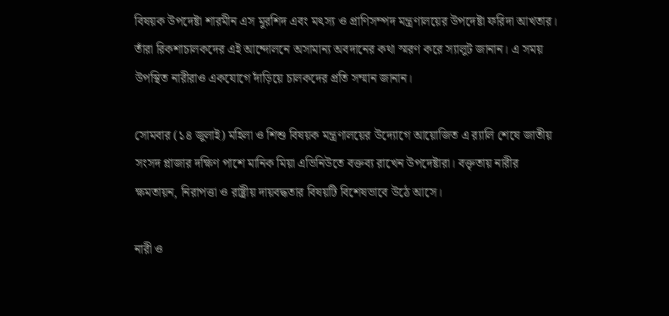বিষয়ক উপদেষ্টা শারমীন এস মুরশিদ এবং মৎস্য ও প্রাণিসম্পদ মন্ত্রণালয়ের উপদেষ্টা ফরিদা আখতার। তাঁরা রিকশাচালকদের এই আন্দোলনে অসামান্য অবদানের কথা স্মরণ করে স্যালুট জানান। এ সময় উপস্থিত নারীরাও একযোগে দাঁড়িয়ে চালকদের প্রতি সম্মান জানান।

সোমবার (১৪ জুলাই) মহিলা ও শিশু বিষয়ক মন্ত্রণালয়ের উদ্যোগে আয়োজিত এ র‍্যালি শেষে জাতীয় সংসদ প্লাজার দক্ষিণ পাশে মানিক মিয়া এভিনিউতে বক্তব্য রাখেন উপদেষ্টারা। বক্তৃতায় নারীর ক্ষমতায়ন, নিরাপত্তা ও রাষ্ট্রীয় দায়বদ্ধতার বিষয়টি বিশেষভাবে উঠে আসে।

নারী ও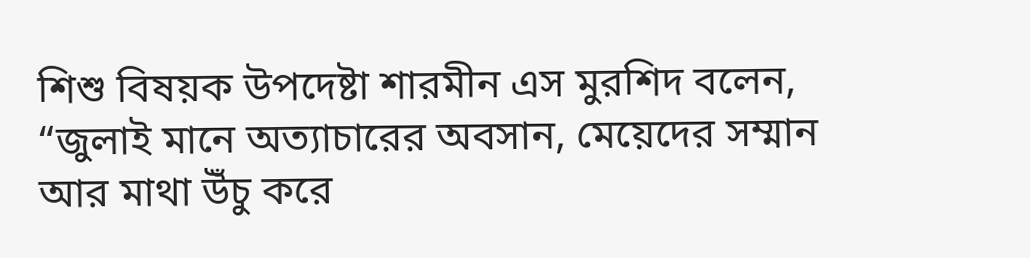শিশু বিষয়ক উপদেষ্টা শারমীন এস মুরশিদ বলেন, “জুলাই মানে অত্যাচারের অবসান, মেয়েদের সম্মান আর মাথা উঁচু করে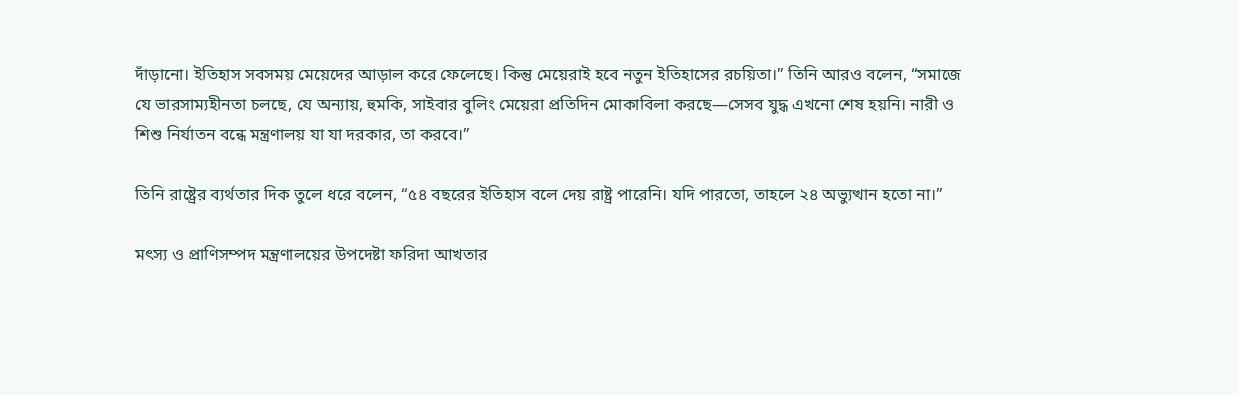দাঁড়ানো। ইতিহাস সবসময় মেয়েদের আড়াল করে ফেলেছে। কিন্তু মেয়েরাই হবে নতুন ইতিহাসের রচয়িতা।” তিনি আরও বলেন, “সমাজে যে ভারসাম্যহীনতা চলছে, যে অন্যায়, হুমকি, সাইবার বুলিং মেয়েরা প্রতিদিন মোকাবিলা করছে—সেসব যুদ্ধ এখনো শেষ হয়নি। নারী ও শিশু নির্যাতন বন্ধে মন্ত্রণালয় যা যা দরকার, তা করবে।”

তিনি রাষ্ট্রের ব্যর্থতার দিক তুলে ধরে বলেন, “৫৪ বছরের ইতিহাস বলে দেয় রাষ্ট্র পারেনি। যদি পারতো, তাহলে ২৪ অভ্যুত্থান হতো না।”

মৎস্য ও প্রাণিসম্পদ মন্ত্রণালয়ের উপদেষ্টা ফরিদা আখতার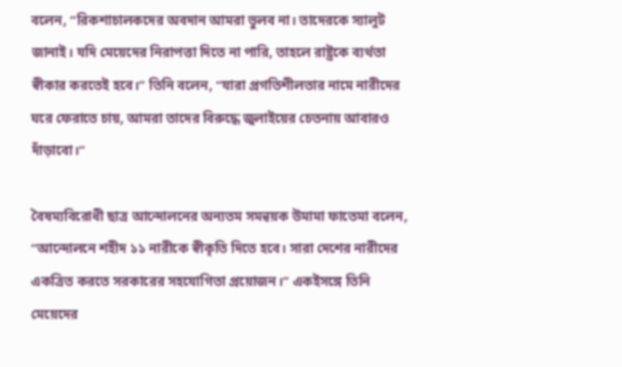বলেন, “রিকশাচালকদের অবদান আমরা ভুলব না। তাদেরকে স্যালুট জানাই। যদি মেয়েদের নিরাপত্তা দিতে না পারি, তাহলে রাষ্ট্রকে ব্যর্থতা স্বীকার করতেই হবে।” তিনি বলেন, “যারা প্রগতিশীলতার নামে নারীদের ঘরে ফেরাতে চায়, আমরা তাদের বিরুদ্ধে জুলাইয়ের চেতনায় আবারও দাঁড়াবো।”

বৈষম্যবিরোধী ছাত্র আন্দোলনের অন্যতম সমন্বয়ক উমামা ফাতেমা বলেন, “আন্দোলনে শহীদ ১১ নারীকে স্বীকৃতি দিতে হবে। সারা দেশের নারীদের একত্রিত করতে সরকারের সহযোগিতা প্রয়োজন।” একইসঙ্গে তিনি মেয়েদের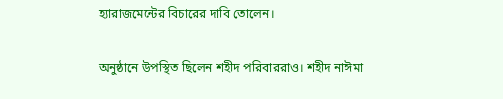হ্যারাজমেন্টের বিচারের দাবি তোলেন।

অনুষ্ঠানে উপস্থিত ছিলেন শহীদ পরিবাররাও। শহীদ নাঈমা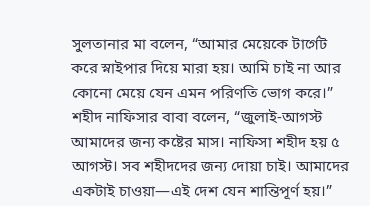সুলতানার মা বলেন, “আমার মেয়েকে টার্গেট করে স্নাইপার দিয়ে মারা হয়। আমি চাই না আর কোনো মেয়ে যেন এমন পরিণতি ভোগ করে।” শহীদ নাফিসার বাবা বলেন, “জুলাই-আগস্ট আমাদের জন্য কষ্টের মাস। নাফিসা শহীদ হয় ৫ আগস্ট। সব শহীদদের জন্য দোয়া চাই। আমাদের একটাই চাওয়া—এই দেশ যেন শান্তিপূর্ণ হয়।”